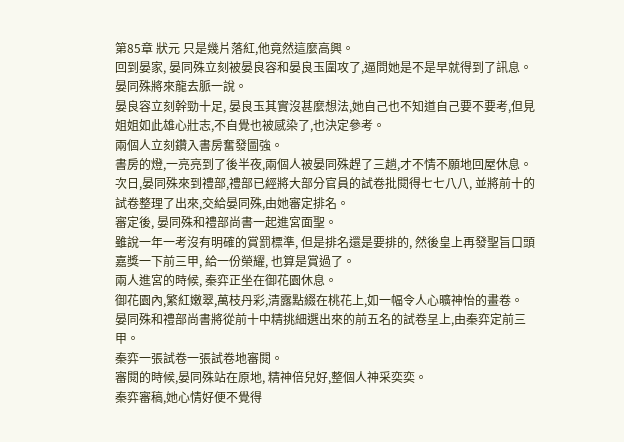第85章 狀元 只是幾片落紅,他竟然這麼高興。
回到晏家, 晏同殊立刻被晏良容和晏良玉圍攻了,逼問她是不是早就得到了訊息。
晏同殊將來龍去脈一說。
晏良容立刻幹勁十足, 晏良玉其實沒甚麼想法,她自己也不知道自己要不要考,但見姐姐如此雄心壯志,不自覺也被感染了,也決定參考。
兩個人立刻鑽入書房奮發圖強。
書房的燈,一亮亮到了後半夜,兩個人被晏同殊趕了三趟,才不情不願地回屋休息。
次日,晏同殊來到禮部,禮部已經將大部分官員的試卷批閱得七七八八, 並將前十的試卷整理了出來,交給晏同殊,由她審定排名。
審定後, 晏同殊和禮部尚書一起進宮面聖。
雖說一年一考沒有明確的賞罰標準, 但是排名還是要排的, 然後皇上再發聖旨口頭嘉獎一下前三甲, 給一份榮耀, 也算是賞過了。
兩人進宮的時候, 秦弈正坐在御花園休息。
御花園內,繁紅嫩翠,萬枝丹彩,清露點綴在桃花上,如一幅令人心曠神怡的畫卷。
晏同殊和禮部尚書將從前十中精挑細選出來的前五名的試卷呈上,由秦弈定前三甲。
秦弈一張試卷一張試卷地審閱。
審閱的時候,晏同殊站在原地, 精神倍兒好,整個人神采奕奕。
秦弈審稿,她心情好便不覺得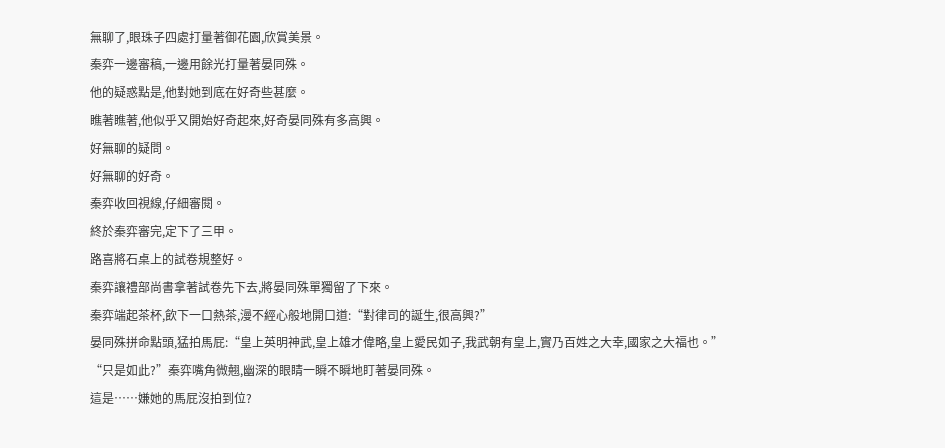無聊了,眼珠子四處打量著御花園,欣賞美景。
秦弈一邊審稿,一邊用餘光打量著晏同殊。
他的疑惑點是,他對她到底在好奇些甚麼。
瞧著瞧著,他似乎又開始好奇起來,好奇晏同殊有多高興。
好無聊的疑問。
好無聊的好奇。
秦弈收回視線,仔細審閱。
終於秦弈審完,定下了三甲。
路喜將石桌上的試卷規整好。
秦弈讓禮部尚書拿著試卷先下去,將晏同殊單獨留了下來。
秦弈端起茶杯,飲下一口熱茶,漫不經心般地開口道:“對律司的誕生,很高興?”
晏同殊拼命點頭,猛拍馬屁:“皇上英明神武,皇上雄才偉略,皇上愛民如子,我武朝有皇上,實乃百姓之大幸,國家之大福也。”
“只是如此?”秦弈嘴角微翹,幽深的眼睛一瞬不瞬地盯著晏同殊。
這是……嫌她的馬屁沒拍到位?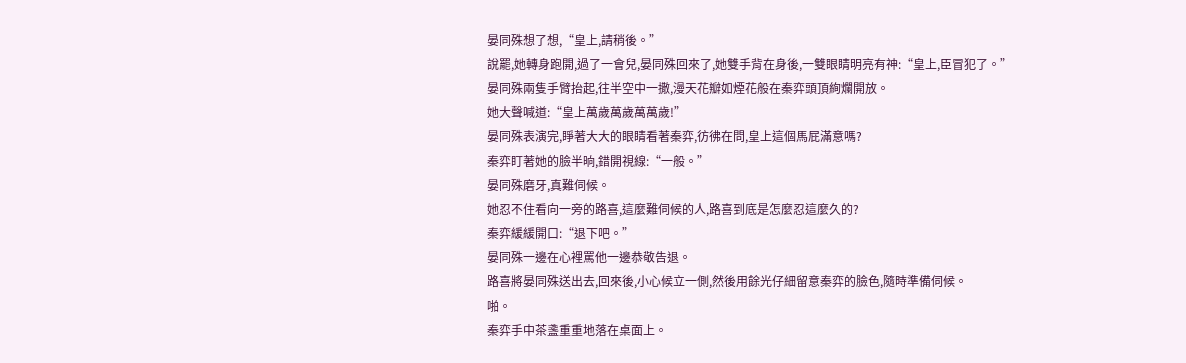晏同殊想了想,“皇上,請稍後。”
說罷,她轉身跑開,過了一會兒,晏同殊回來了,她雙手背在身後,一雙眼睛明亮有神:“皇上,臣冒犯了。”
晏同殊兩隻手臂抬起,往半空中一撒,漫天花瓣如煙花般在秦弈頭頂絢爛開放。
她大聲喊道:“皇上萬歲萬歲萬萬歲!”
晏同殊表演完,睜著大大的眼睛看著秦弈,彷彿在問,皇上這個馬屁滿意嗎?
秦弈盯著她的臉半晌,錯開視線:“一般。”
晏同殊磨牙,真難伺候。
她忍不住看向一旁的路喜,這麼難伺候的人,路喜到底是怎麼忍這麼久的?
秦弈緩緩開口:“退下吧。”
晏同殊一邊在心裡罵他一邊恭敬告退。
路喜將晏同殊送出去,回來後,小心候立一側,然後用餘光仔細留意秦弈的臉色,隨時準備伺候。
啪。
秦弈手中茶盞重重地落在桌面上。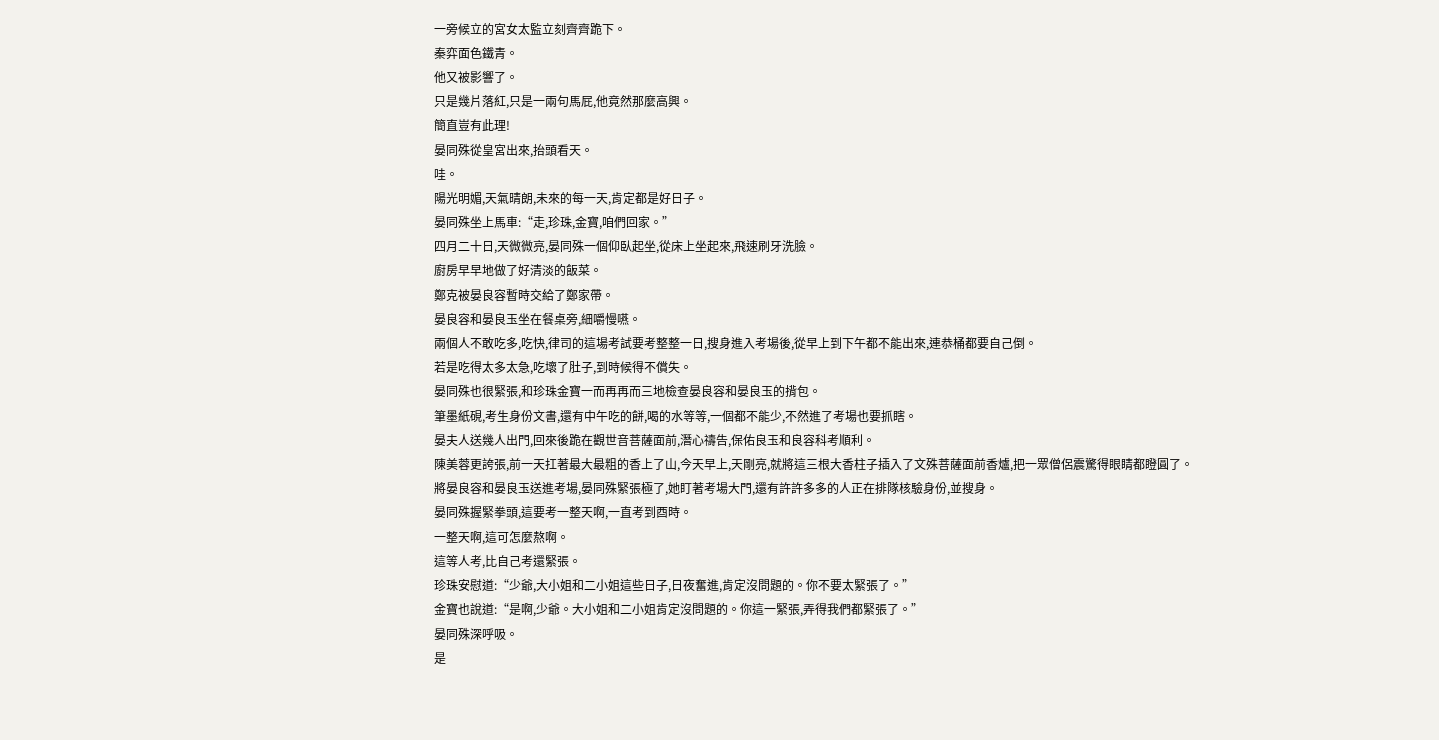一旁候立的宮女太監立刻齊齊跪下。
秦弈面色鐵青。
他又被影響了。
只是幾片落紅,只是一兩句馬屁,他竟然那麼高興。
簡直豈有此理!
晏同殊從皇宮出來,抬頭看天。
哇。
陽光明媚,天氣晴朗,未來的每一天,肯定都是好日子。
晏同殊坐上馬車:“走,珍珠,金寶,咱們回家。”
四月二十日,天微微亮,晏同殊一個仰臥起坐,從床上坐起來,飛速刷牙洗臉。
廚房早早地做了好清淡的飯菜。
鄭克被晏良容暫時交給了鄭家帶。
晏良容和晏良玉坐在餐桌旁,細嚼慢嚥。
兩個人不敢吃多,吃快,律司的這場考試要考整整一日,搜身進入考場後,從早上到下午都不能出來,連恭桶都要自己倒。
若是吃得太多太急,吃壞了肚子,到時候得不償失。
晏同殊也很緊張,和珍珠金寶一而再再而三地檢查晏良容和晏良玉的揹包。
筆墨紙硯,考生身份文書,還有中午吃的餅,喝的水等等,一個都不能少,不然進了考場也要抓瞎。
晏夫人送幾人出門,回來後跪在觀世音菩薩面前,潛心禱告,保佑良玉和良容科考順利。
陳美蓉更誇張,前一天扛著最大最粗的香上了山,今天早上,天剛亮,就將這三根大香柱子插入了文殊菩薩面前香爐,把一眾僧侶震驚得眼睛都瞪圓了。
將晏良容和晏良玉送進考場,晏同殊緊張極了,她盯著考場大門,還有許許多多的人正在排隊核驗身份,並搜身。
晏同殊握緊拳頭,這要考一整天啊,一直考到酉時。
一整天啊,這可怎麼熬啊。
這等人考,比自己考還緊張。
珍珠安慰道:“少爺,大小姐和二小姐這些日子,日夜奮進,肯定沒問題的。你不要太緊張了。”
金寶也說道:“是啊,少爺。大小姐和二小姐肯定沒問題的。你這一緊張,弄得我們都緊張了。”
晏同殊深呼吸。
是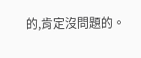的,肯定沒問題的。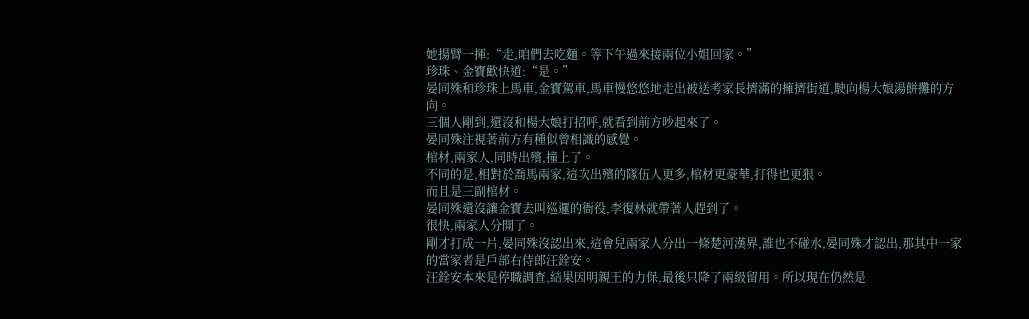她揚臂一揮:“走,咱們去吃麵。等下午過來接兩位小姐回家。”
珍珠、金寶歡快道:“是。”
晏同殊和珍珠上馬車,金寶駕車,馬車慢悠悠地走出被送考家長擠滿的擁擠街道,駛向楊大娘湯餅攤的方向。
三個人剛到,還沒和楊大娘打招呼,就看到前方吵起來了。
晏同殊注視著前方有種似曾相識的感覺。
棺材,兩家人,同時出殯,撞上了。
不同的是,相對於喬馬兩家,這次出殯的隊伍人更多,棺材更豪華,打得也更狠。
而且是三副棺材。
晏同殊還沒讓金寶去叫巡邏的衙役,李復林就帶著人趕到了。
很快,兩家人分開了。
剛才打成一片,晏同殊沒認出來,這會兒兩家人分出一條楚河漢界,誰也不碰水,晏同殊才認出,那其中一家的當家者是戶部右侍郎汪銓安。
汪銓安本來是停職調查,結果因明親王的力保,最後只降了兩級留用。所以現在仍然是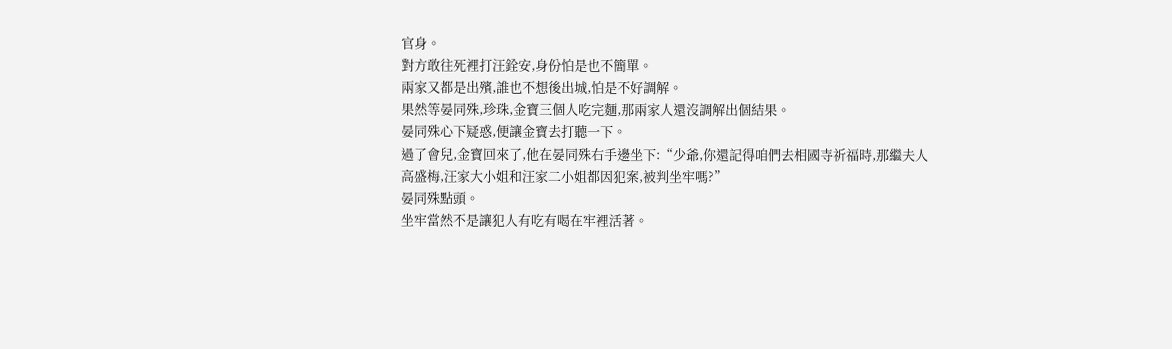官身。
對方敢往死裡打汪銓安,身份怕是也不簡單。
兩家又都是出殯,誰也不想後出城,怕是不好調解。
果然等晏同殊,珍珠,金寶三個人吃完麵,那兩家人還沒調解出個結果。
晏同殊心下疑惑,便讓金寶去打聽一下。
過了會兒,金寶回來了,他在晏同殊右手邊坐下:“少爺,你還記得咱們去相國寺祈福時,那繼夫人高盛梅,汪家大小姐和汪家二小姐都因犯案,被判坐牢嗎?”
晏同殊點頭。
坐牢當然不是讓犯人有吃有喝在牢裡活著。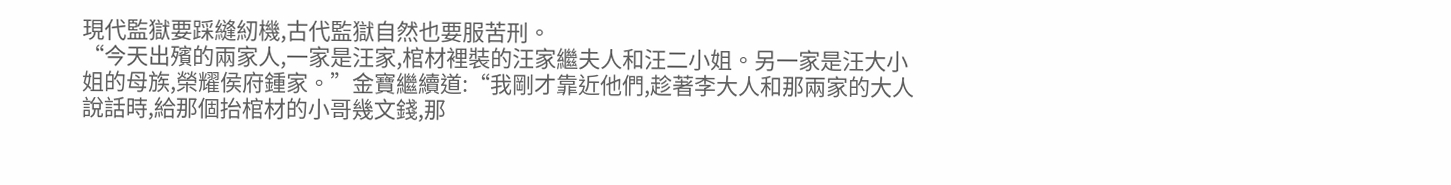現代監獄要踩縫紉機,古代監獄自然也要服苦刑。
“今天出殯的兩家人,一家是汪家,棺材裡裝的汪家繼夫人和汪二小姐。另一家是汪大小姐的母族,榮耀侯府鍾家。”金寶繼續道:“我剛才靠近他們,趁著李大人和那兩家的大人說話時,給那個抬棺材的小哥幾文錢,那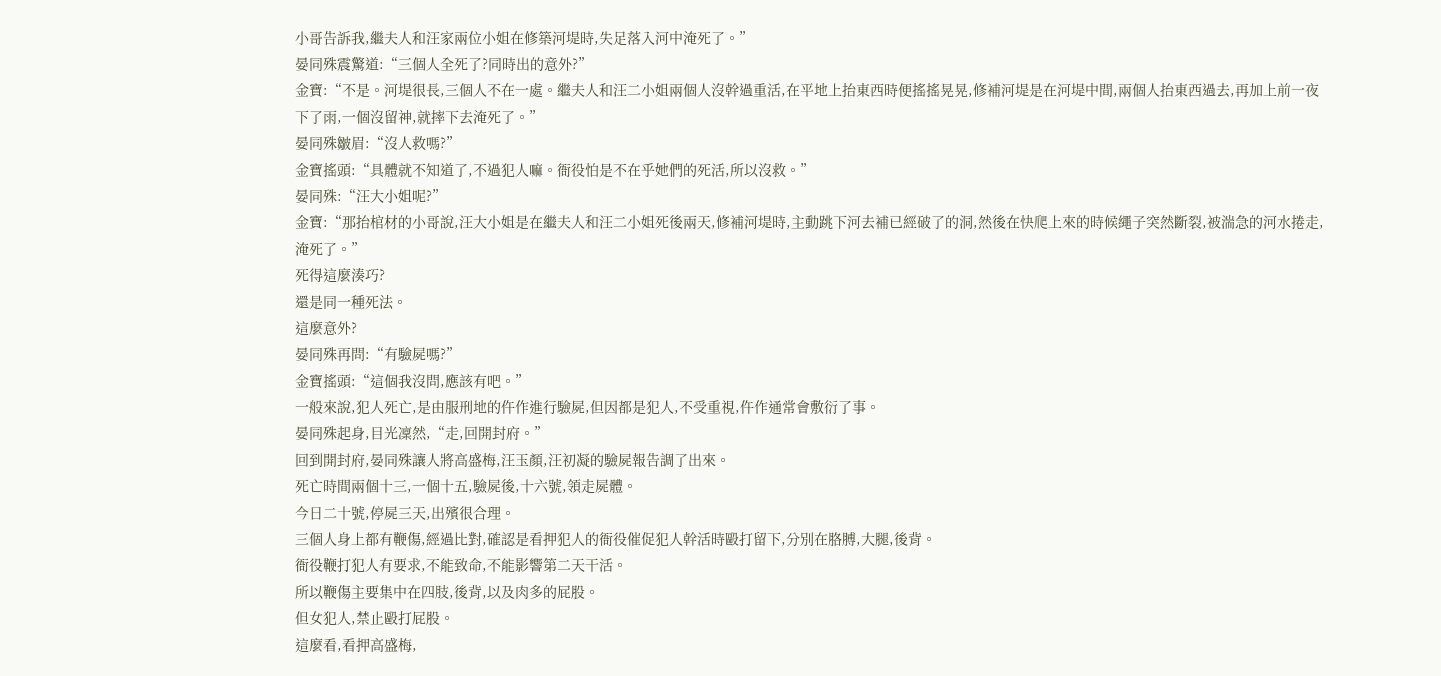小哥告訴我,繼夫人和汪家兩位小姐在修築河堤時,失足落入河中淹死了。”
晏同殊震驚道:“三個人全死了?同時出的意外?”
金寶:“不是。河堤很長,三個人不在一處。繼夫人和汪二小姐兩個人沒幹過重活,在平地上抬東西時便搖搖晃晃,修補河堤是在河堤中間,兩個人抬東西過去,再加上前一夜下了雨,一個沒留神,就摔下去淹死了。”
晏同殊皺眉:“沒人救嗎?”
金寶搖頭:“具體就不知道了,不過犯人嘛。衙役怕是不在乎她們的死活,所以沒救。”
晏同殊:“汪大小姐呢?”
金寶:“那抬棺材的小哥說,汪大小姐是在繼夫人和汪二小姐死後兩天,修補河堤時,主動跳下河去補已經破了的洞,然後在快爬上來的時候繩子突然斷裂,被湍急的河水捲走,淹死了。”
死得這麼湊巧?
還是同一種死法。
這麼意外?
晏同殊再問:“有驗屍嗎?”
金寶搖頭:“這個我沒問,應該有吧。”
一般來說,犯人死亡,是由服刑地的仵作進行驗屍,但因都是犯人,不受重視,仵作通常會敷衍了事。
晏同殊起身,目光凜然,“走,回開封府。”
回到開封府,晏同殊讓人將高盛梅,汪玉顏,汪初凝的驗屍報告調了出來。
死亡時間兩個十三,一個十五,驗屍後,十六號,領走屍體。
今日二十號,停屍三天,出殯很合理。
三個人身上都有鞭傷,經過比對,確認是看押犯人的衙役催促犯人幹活時毆打留下,分別在胳膊,大腿,後背。
衙役鞭打犯人有要求,不能致命,不能影響第二天干活。
所以鞭傷主要集中在四肢,後背,以及肉多的屁股。
但女犯人,禁止毆打屁股。
這麼看,看押高盛梅,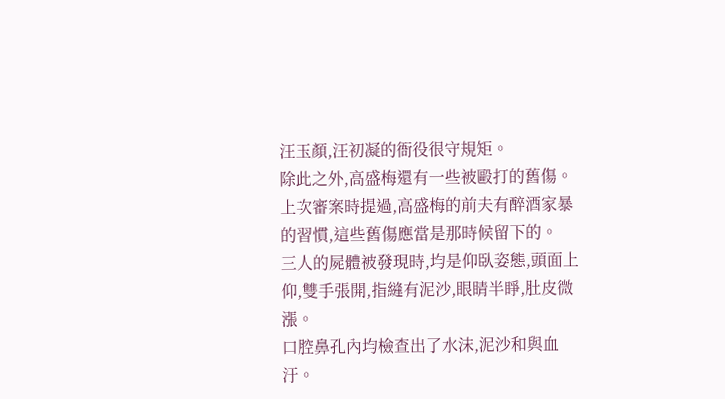汪玉顏,汪初凝的衙役很守規矩。
除此之外,高盛梅還有一些被毆打的舊傷。
上次審案時提過,高盛梅的前夫有醉酒家暴的習慣,這些舊傷應當是那時候留下的。
三人的屍體被發現時,均是仰臥姿態,頭面上仰,雙手張開,指縫有泥沙,眼睛半睜,肚皮微漲。
口腔鼻孔內均檢查出了水沫,泥沙和與血汙。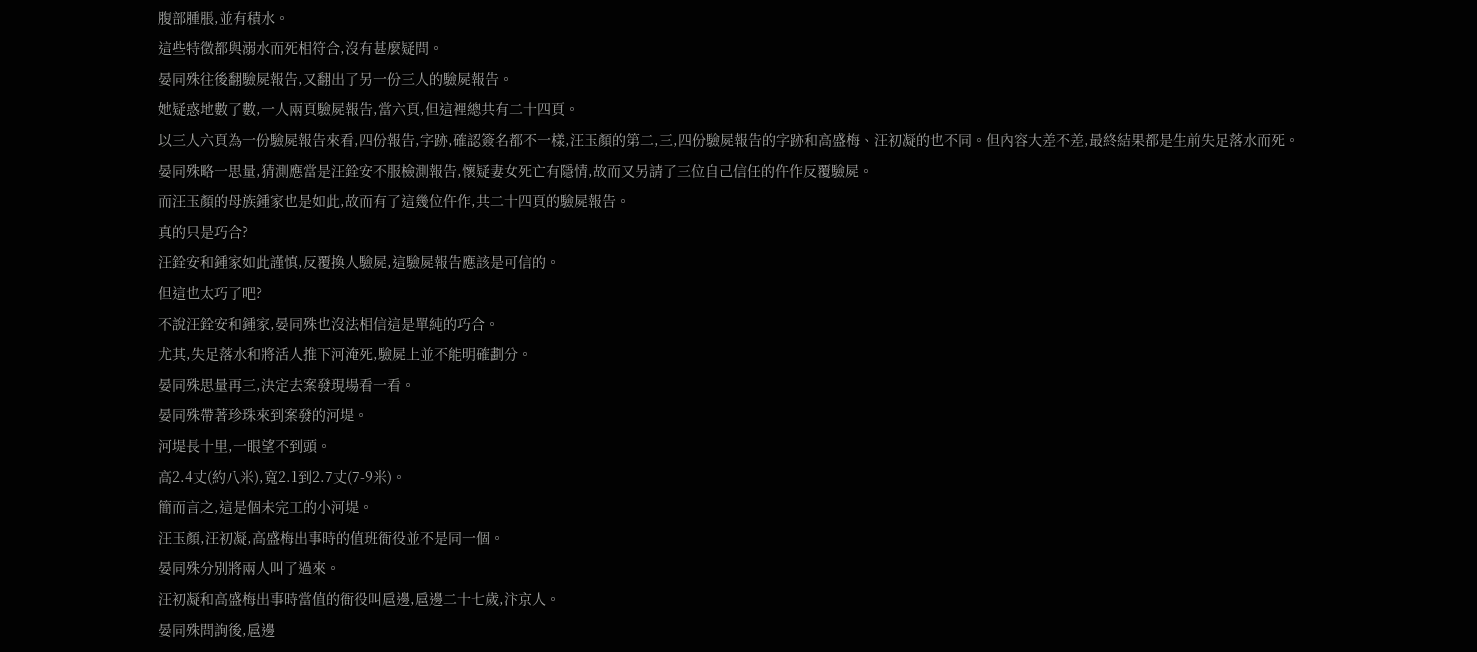腹部腫脹,並有積水。
這些特徵都與溺水而死相符合,沒有甚麼疑問。
晏同殊往後翻驗屍報告,又翻出了另一份三人的驗屍報告。
她疑惑地數了數,一人兩頁驗屍報告,當六頁,但這裡總共有二十四頁。
以三人六頁為一份驗屍報告來看,四份報告,字跡,確認簽名都不一樣,汪玉顏的第二,三,四份驗屍報告的字跡和高盛梅、汪初凝的也不同。但內容大差不差,最終結果都是生前失足落水而死。
晏同殊略一思量,猜測應當是汪銓安不服檢測報告,懷疑妻女死亡有隱情,故而又另請了三位自己信任的仵作反覆驗屍。
而汪玉顏的母族鍾家也是如此,故而有了這幾位仵作,共二十四頁的驗屍報告。
真的只是巧合?
汪銓安和鍾家如此謹慎,反覆換人驗屍,這驗屍報告應該是可信的。
但這也太巧了吧?
不說汪銓安和鍾家,晏同殊也沒法相信這是單純的巧合。
尤其,失足落水和將活人推下河淹死,驗屍上並不能明確劃分。
晏同殊思量再三,決定去案發現場看一看。
晏同殊帶著珍珠來到案發的河堤。
河堤長十里,一眼望不到頭。
高2.4丈(約八米),寬2.1到2.7丈(7-9米)。
簡而言之,這是個未完工的小河堤。
汪玉顏,汪初凝,高盛梅出事時的值班衙役並不是同一個。
晏同殊分別將兩人叫了過來。
汪初凝和高盛梅出事時當值的衙役叫扈邊,扈邊二十七歲,汴京人。
晏同殊問詢後,扈邊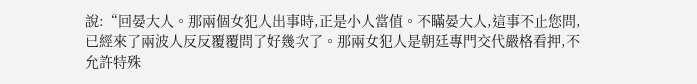說:“回晏大人。那兩個女犯人出事時,正是小人當值。不瞞晏大人,這事不止您問,已經來了兩波人反反覆覆問了好幾次了。那兩女犯人是朝廷專門交代嚴格看押,不允許特殊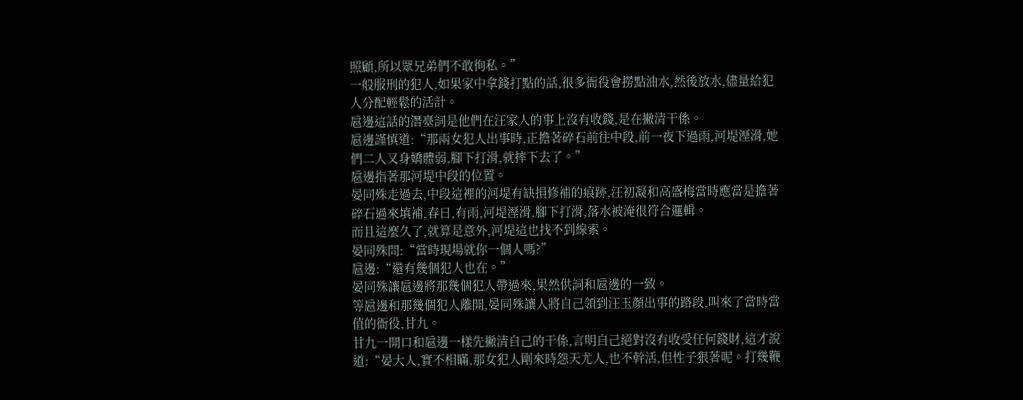照顧,所以眾兄弟們不敢徇私。”
一般服刑的犯人,如果家中拿錢打點的話,很多衙役會撈點油水,然後放水,儘量給犯人分配輕鬆的活計。
扈邊這話的潛臺詞是他們在汪家人的事上沒有收錢,是在撇清干係。
扈邊謹慎道:“那兩女犯人出事時,正擔著碎石前往中段,前一夜下過雨,河堤溼滑,她們二人又身嬌體弱,腳下打滑,就摔下去了。”
扈邊指著那河堤中段的位置。
晏同殊走過去,中段這裡的河堤有缺損修補的痕跡,汪初凝和高盛梅當時應當是擔著碎石過來填補,春日,有雨,河堤溼滑,腳下打滑,落水被淹很符合邏輯。
而且這麼久了,就算是意外,河堤這也找不到線索。
晏同殊問:“當時現場就你一個人嗎?”
扈邊:“還有幾個犯人也在。”
晏同殊讓扈邊將那幾個犯人帶過來,果然供詞和扈邊的一致。
等扈邊和那幾個犯人離開,晏同殊讓人將自己領到汪玉顏出事的路段,叫來了當時當值的衙役,甘九。
甘九一開口和扈邊一樣先撇清自己的干係,言明自己絕對沒有收受任何錢財,這才說道:“晏大人,實不相瞞,那女犯人剛來時怨天尤人,也不幹活,但性子狠著呢。打幾鞭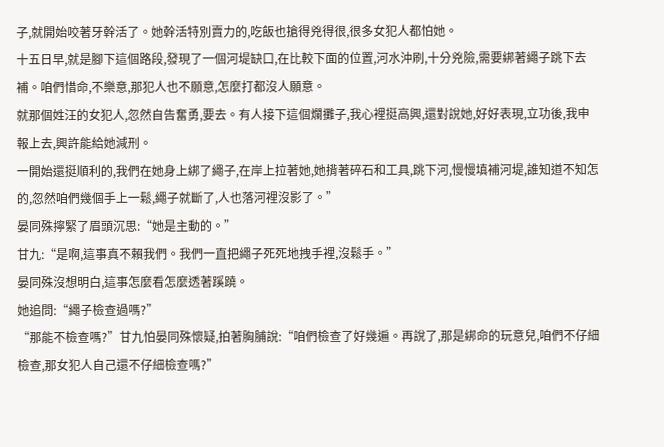子,就開始咬著牙幹活了。她幹活特別賣力的,吃飯也搶得兇得很,很多女犯人都怕她。
十五日早,就是腳下這個路段,發現了一個河堤缺口,在比較下面的位置,河水沖刷,十分兇險,需要綁著繩子跳下去補。咱們惜命,不樂意,那犯人也不願意,怎麼打都沒人願意。
就那個姓汪的女犯人,忽然自告奮勇,要去。有人接下這個爛攤子,我心裡挺高興,還對說她,好好表現,立功後,我申報上去,興許能給她減刑。
一開始還挺順利的,我們在她身上綁了繩子,在岸上拉著她,她揹著碎石和工具,跳下河,慢慢填補河堤,誰知道不知怎的,忽然咱們幾個手上一鬆,繩子就斷了,人也落河裡沒影了。”
晏同殊擰緊了眉頭沉思:“她是主動的。”
甘九:“是啊,這事真不賴我們。我們一直把繩子死死地拽手裡,沒鬆手。”
晏同殊沒想明白,這事怎麼看怎麼透著蹊蹺。
她追問:“繩子檢查過嗎?”
“那能不檢查嗎?”甘九怕晏同殊懷疑,拍著胸脯說:“咱們檢查了好幾遍。再說了,那是綁命的玩意兒,咱們不仔細檢查,那女犯人自己還不仔細檢查嗎?”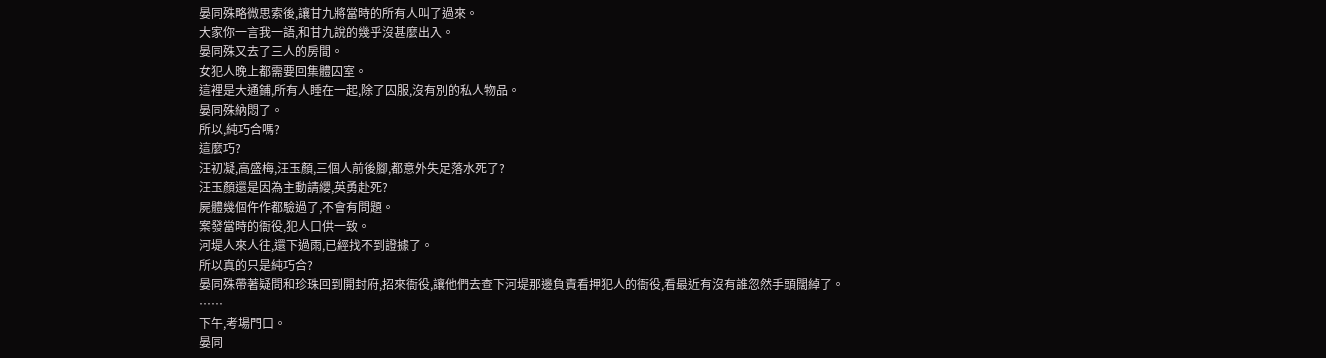晏同殊略微思索後,讓甘九將當時的所有人叫了過來。
大家你一言我一語,和甘九說的幾乎沒甚麼出入。
晏同殊又去了三人的房間。
女犯人晚上都需要回集體囚室。
這裡是大通鋪,所有人睡在一起,除了囚服,沒有別的私人物品。
晏同殊納悶了。
所以,純巧合嗎?
這麼巧?
汪初凝,高盛梅,汪玉顏,三個人前後腳,都意外失足落水死了?
汪玉顏還是因為主動請纓,英勇赴死?
屍體幾個仵作都驗過了,不會有問題。
案發當時的衙役,犯人口供一致。
河堤人來人往,還下過雨,已經找不到證據了。
所以真的只是純巧合?
晏同殊帶著疑問和珍珠回到開封府,招來衙役,讓他們去查下河堤那邊負責看押犯人的衙役,看最近有沒有誰忽然手頭闊綽了。
……
下午,考場門口。
晏同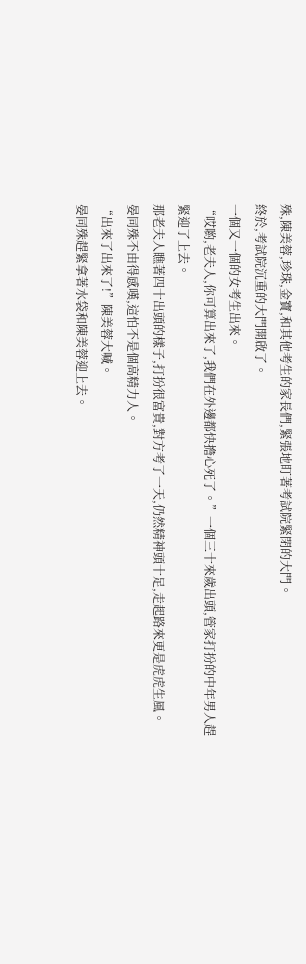殊,陳美蓉,珍珠,金寶,和其他考生的家長們,緊張地盯著考試院緊閉的大門。
終於,考試院沉重的大門開啟了。
一個又一個的女考生出來。
“哎喲,老夫人,你可算出來了,我們在外邊都快擔心死了。”一個三十來歲出頭,管家打扮的中年男人趕緊迎了上去。
那老夫人瞧著四十出頭的樣子,打扮很富貴,對方考了一天,仍然精神頭十足,走起路來更是虎虎生風。
晏同殊不由得感嘆,這怕不是個高精力人。
“出來了出來了!”陳美蓉大喊。
晏同殊趕緊拿著水袋和陳美蓉迎上去。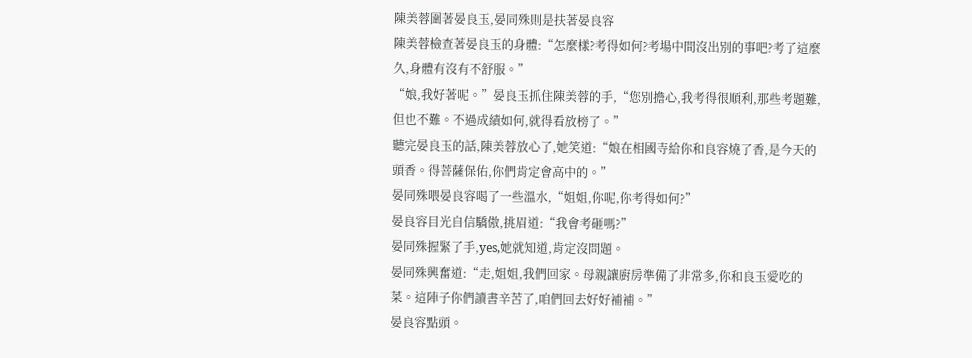陳美蓉圍著晏良玉,晏同殊則是扶著晏良容
陳美蓉檢查著晏良玉的身體:“怎麼樣?考得如何?考場中間沒出別的事吧?考了這麼久,身體有沒有不舒服。”
“娘,我好著呢。”晏良玉抓住陳美蓉的手,“您別擔心,我考得很順利,那些考題難,但也不難。不過成績如何,就得看放榜了。”
聽完晏良玉的話,陳美蓉放心了,她笑道:“娘在相國寺給你和良容燒了香,是今天的頭香。得菩薩保佑,你們肯定會高中的。”
晏同殊喂晏良容喝了一些溫水,“姐姐,你呢,你考得如何?”
晏良容目光自信驕傲,挑眉道:“我會考砸嗎?”
晏同殊握緊了手,yes,她就知道,肯定沒問題。
晏同殊興奮道:“走,姐姐,我們回家。母親讓廚房準備了非常多,你和良玉愛吃的菜。這陣子你們讀書辛苦了,咱們回去好好補補。”
晏良容點頭。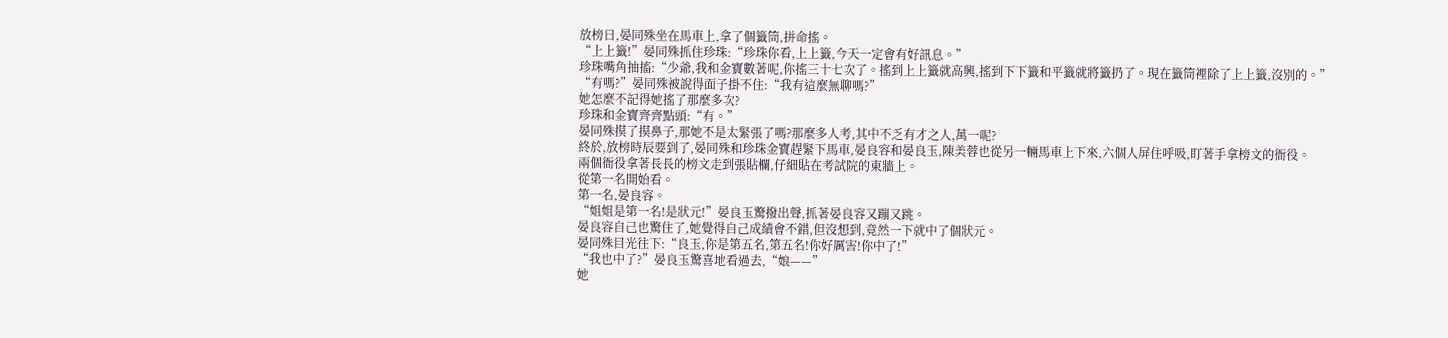放榜日,晏同殊坐在馬車上,拿了個籤筒,拼命搖。
“上上籤!”晏同殊抓住珍珠:“珍珠你看,上上籤,今天一定會有好訊息。”
珍珠嘴角抽搐:“少爺,我和金寶數著呢,你搖三十七次了。搖到上上籤就高興,搖到下下籤和平籤就將籤扔了。現在籤筒裡除了上上籤,沒別的。”
“有嗎?”晏同殊被說得面子掛不住:“我有這麼無聊嗎?”
她怎麼不記得她搖了那麼多次?
珍珠和金寶齊齊點頭:“有。”
晏同殊摸了摸鼻子,那她不是太緊張了嗎?那麼多人考,其中不乏有才之人,萬一呢?
終於,放榜時辰要到了,晏同殊和珍珠金寶趕緊下馬車,晏良容和晏良玉,陳美蓉也從另一輛馬車上下來,六個人屏住呼吸,盯著手拿榜文的衙役。
兩個衙役拿著長長的榜文走到張貼欄,仔細貼在考試院的東牆上。
從第一名開始看。
第一名,晏良容。
“姐姐是第一名!是狀元!”晏良玉驚撥出聲,抓著晏良容又蹦又跳。
晏良容自己也驚住了,她覺得自己成績會不錯,但沒想到,竟然一下就中了個狀元。
晏同殊目光往下:“良玉,你是第五名,第五名!你好厲害!你中了!”
“我也中了?”晏良玉驚喜地看過去,“娘——”
她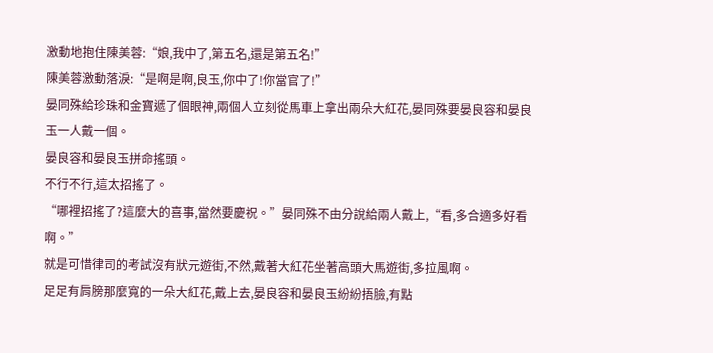激動地抱住陳美蓉:“娘,我中了,第五名,還是第五名!”
陳美蓉激動落淚:“是啊是啊,良玉,你中了!你當官了!”
晏同殊給珍珠和金寶遞了個眼神,兩個人立刻從馬車上拿出兩朵大紅花,晏同殊要晏良容和晏良玉一人戴一個。
晏良容和晏良玉拼命搖頭。
不行不行,這太招搖了。
“哪裡招搖了?這麼大的喜事,當然要慶祝。”晏同殊不由分說給兩人戴上,“看,多合適多好看啊。”
就是可惜律司的考試沒有狀元遊街,不然,戴著大紅花坐著高頭大馬遊街,多拉風啊。
足足有肩膀那麼寬的一朵大紅花,戴上去,晏良容和晏良玉紛紛捂臉,有點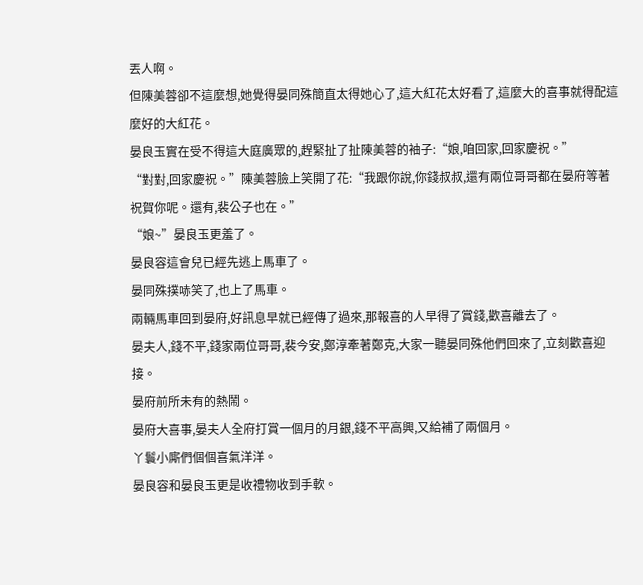丟人啊。
但陳美蓉卻不這麼想,她覺得晏同殊簡直太得她心了,這大紅花太好看了,這麼大的喜事就得配這麼好的大紅花。
晏良玉實在受不得這大庭廣眾的,趕緊扯了扯陳美蓉的袖子:“娘,咱回家,回家慶祝。”
“對對,回家慶祝。”陳美蓉臉上笑開了花:“我跟你說,你錢叔叔,還有兩位哥哥都在晏府等著祝賀你呢。還有,裴公子也在。”
“娘~”晏良玉更羞了。
晏良容這會兒已經先逃上馬車了。
晏同殊撲哧笑了,也上了馬車。
兩輛馬車回到晏府,好訊息早就已經傳了過來,那報喜的人早得了賞錢,歡喜離去了。
晏夫人,錢不平,錢家兩位哥哥,裴今安,鄭淳牽著鄭克,大家一聽晏同殊他們回來了,立刻歡喜迎接。
晏府前所未有的熱鬧。
晏府大喜事,晏夫人全府打賞一個月的月銀,錢不平高興,又給補了兩個月。
丫鬟小廝們個個喜氣洋洋。
晏良容和晏良玉更是收禮物收到手軟。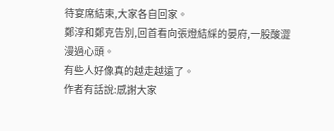待宴席結束,大家各自回家。
鄭淳和鄭克告別,回首看向張燈結綵的晏府,一股酸澀漫過心頭。
有些人好像真的越走越遠了。
作者有話說:感謝大家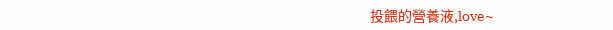投餵的營養液,love~